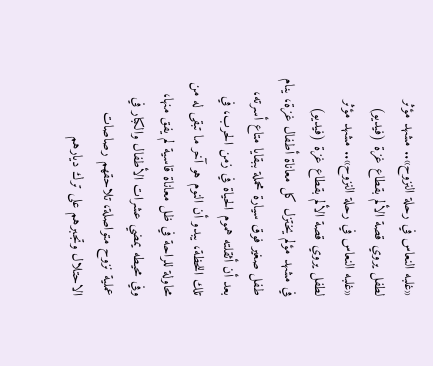«غلبه النعاس في رحلة النزوح».. مشهد مؤثر لطفل يروي قصة الألم بقطاع غزة (فيديو)
«غلبه النعاس في رحلة النزوح».. مشهد مؤثر لطفل يروي قصة الألم بقطاع غزة (فيديو)
في مشهد مؤلم يختزل كل معاناة أطفال غزة، ينام طفل صغير فوق سيارة محملة ببقايا متاع أسرته، بعد أن أثقلته هموم الحياة في زمن الحرب، في تلك اللحظة، يبدو أن النوم هو آخر ما تبقى له من محاولة للراحة في ظل معاناة قاسية لم يفق منها، وفي محيطه يمضي عشرات الأطفال والكبار في عملية نزوح متواصلة، تلاحقهم رصاصات الاحتلال وتجبرهم على ترك ديارهم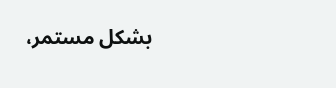بشكل مستمر،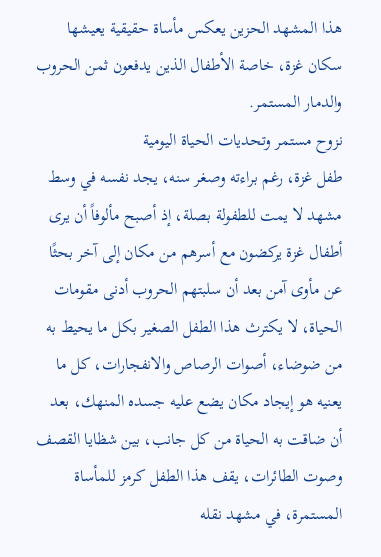هذا المشهد الحزين يعكس مأساة حقيقية يعيشها سكان غزة، خاصة الأطفال الذين يدفعون ثمن الحروب والدمار المستمر.
نزوح مستمر وتحديات الحياة اليومية
طفل غزة، رغم براءته وصغر سنه، يجد نفسه في وسط مشهد لا يمت للطفولة بصلة، إذ أصبح مألوفاً أن يرى أطفال غزة يركضون مع أسرهم من مكان إلى آخر بحثًا عن مأوى آمن بعد أن سلبتهم الحروب أدنى مقومات الحياة، لا يكترث هذا الطفل الصغير بكل ما يحيط به من ضوضاء، أصوات الرصاص والانفجارات، كل ما يعنيه هو إيجاد مكان يضع عليه جسده المنهك، بعد أن ضاقت به الحياة من كل جانب، بين شظايا القصف وصوت الطائرات، يقف هذا الطفل كرمز للمأساة المستمرة، في مشهد نقله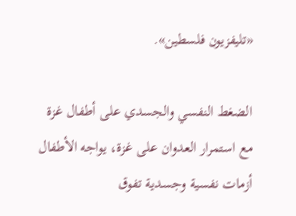«تليفزيون فلسطين».

الضغط النفسي والجسدي على أطفال غزة
مع استمرار العدوان على غزة، يواجه الأطفال أزمات نفسية وجسدية تفوق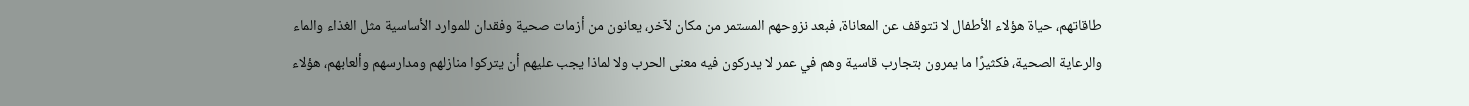طاقاتهم، حياة هؤلاء الأطفال لا تتوقف عن المعاناة، فبعد نزوحهم المستمر من مكان لآخر، يعانون من أزمات صحية وفقدان للموارد الأساسية مثل الغذاء والماء والرعاية الصحية، فكثيرًا ما يمرون بتجارب قاسية وهم في عمر لا يدركون فيه معنى الحرب ولا لماذا يجب عليهم أن يتركوا منازلهم ومدارسهم وألعابهم، هؤلاء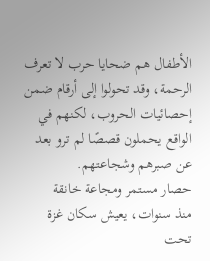الأطفال هم ضحايا حرب لا تعرف الرحمة، وقد تحولوا إلى أرقام ضمن إحصائيات الحروب، لكنهم في الواقع يحملون قصصًا لم ترو بعد عن صبرهم وشجاعتهم.
حصار مستمر ومجاعة خانقة
منذ سنوات، يعيش سكان غزة تحت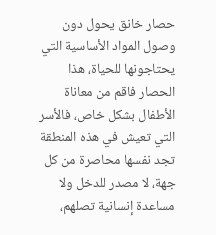حصار خانق يحول دون وصول المواد الأساسية التي يحتاجونها للحياة، هذا الحصار فاقم من معاناة الأطفال بشكل خاص، فالأسر التي تعيش في هذه المنطقة تجد نفسها محاصرة من كل جهة، لا مصدر للدخل ولا مساعدة إنسانية تصلهم،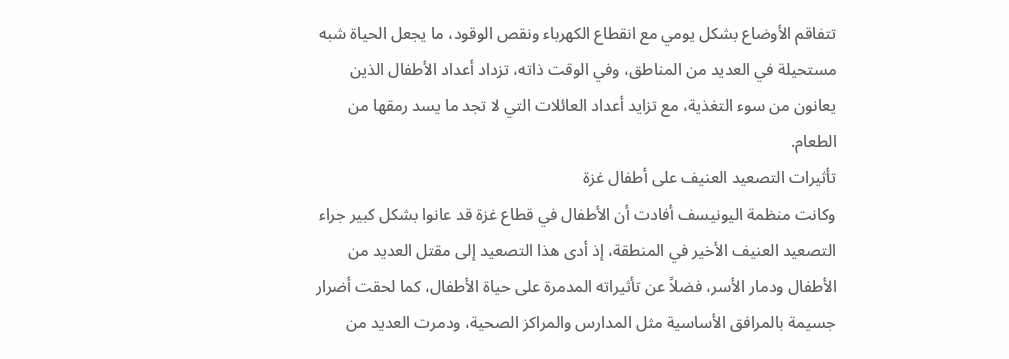تتفاقم الأوضاع بشكل يومي مع انقطاع الكهرباء ونقص الوقود، ما يجعل الحياة شبه مستحيلة في العديد من المناطق، وفي الوقت ذاته، تزداد أعداد الأطفال الذين يعانون من سوء التغذية، مع تزايد أعداد العائلات التي لا تجد ما يسد رمقها من الطعام.
تأثيرات التصعيد العنيف على أطفال غزة
وكانت منظمة اليونيسف أفادت أن الأطفال في قطاع غزة قد عانوا بشكل كبير جراء التصعيد العنيف الأخير في المنطقة، إذ أدى هذا التصعيد إلى مقتل العديد من الأطفال ودمار الأسر، فضلاً عن تأثيراته المدمرة على حياة الأطفال، كما لحقت أضرار جسيمة بالمرافق الأساسية مثل المدارس والمراكز الصحية، ودمرت العديد من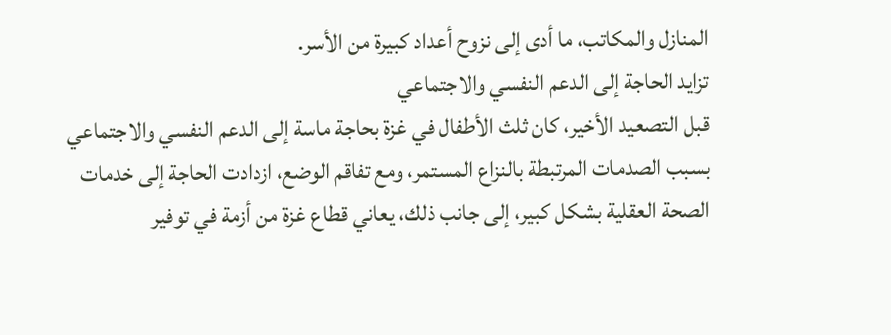المنازل والمكاتب، ما أدى إلى نزوح أعداد كبيرة من الأسر.
تزايد الحاجة إلى الدعم النفسي والاجتماعي
قبل التصعيد الأخير، كان ثلث الأطفال في غزة بحاجة ماسة إلى الدعم النفسي والاجتماعي بسبب الصدمات المرتبطة بالنزاع المستمر، ومع تفاقم الوضع، ازدادت الحاجة إلى خدمات الصحة العقلية بشكل كبير، إلى جانب ذلك، يعاني قطاع غزة من أزمة في توفير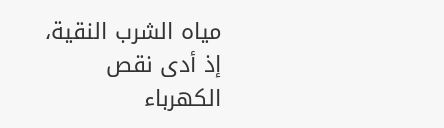مياه الشرب النقية، إذ أدى نقص الكهرباء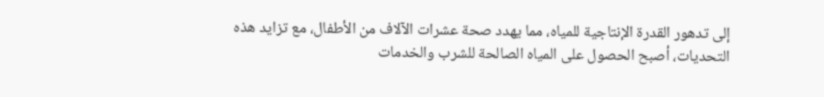إلى تدهور القدرة الإنتاجية للمياه، مما يهدد صحة عشرات الآلاف من الأطفال، مع تزايد هذه التحديات، أصبح الحصول على المياه الصالحة للشرب والخدمات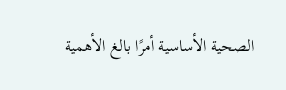الصحية الأساسية أمرًا بالغ الأهمية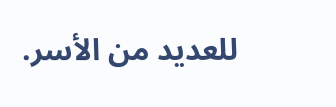للعديد من الأسر.